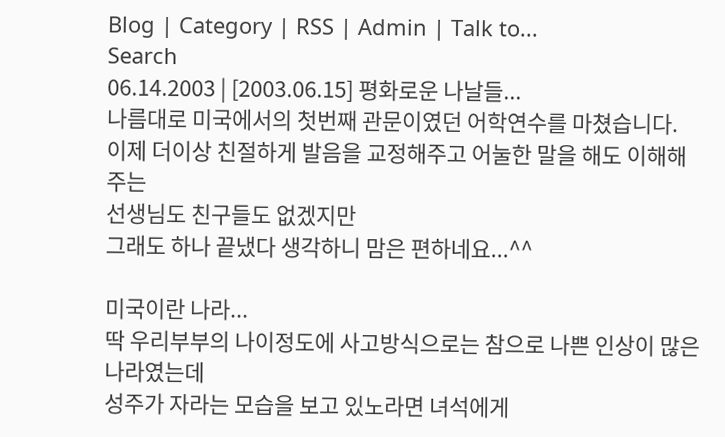Blog | Category | RSS | Admin | Talk to...
Search
06.14.2003 | [2003.06.15] 평화로운 나날들...
나름대로 미국에서의 첫번째 관문이였던 어학연수를 마쳤습니다.
이제 더이상 친절하게 발음을 교정해주고 어눌한 말을 해도 이해해주는
선생님도 친구들도 없겠지만
그래도 하나 끝냈다 생각하니 맘은 편하네요...^^

미국이란 나라...
딱 우리부부의 나이정도에 사고방식으로는 참으로 나쁜 인상이 많은 나라였는데
성주가 자라는 모습을 보고 있노라면 녀석에게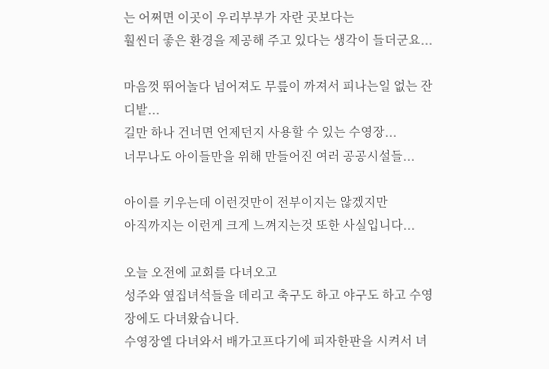는 어쩌면 이곳이 우리부부가 자란 곳보다는
훨씬더 좋은 환경을 제공해 주고 있다는 생각이 들더군요...

마음껏 뛰어놀다 넘어져도 무릎이 까져서 피나는일 없는 잔디밭...
길만 하나 건너면 언제던지 사용할 수 있는 수영장...
너무나도 아이들만을 위해 만들어진 여러 공공시설들...

아이를 키우는데 이런것만이 전부이지는 않겠지만
아직까지는 이런게 크게 느껴지는것 또한 사실입니다...

오늘 오전에 교회를 다녀오고
성주와 옆집녀석들을 데리고 축구도 하고 야구도 하고 수영장에도 다녀왔습니다.
수영장엘 다녀와서 배가고프다기에 피자한판을 시켜서 녀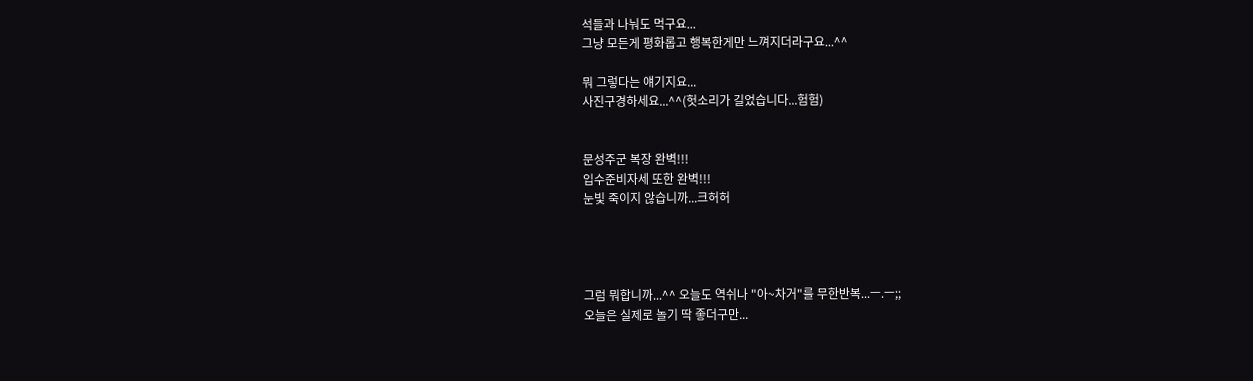석들과 나눠도 먹구요...
그냥 모든게 평화롭고 행복한게만 느껴지더라구요...^^

뭐 그렇다는 얘기지요...
사진구경하세요...^^(헛소리가 길었습니다...험험)


문성주군 복장 완벽!!!
입수준비자세 또한 완벽!!!
눈빛 죽이지 않습니까...크허허




그럼 뭐합니까...^^ 오늘도 역쉬나 "아~차거"를 무한반복...ㅡ.ㅡ;;
오늘은 실제로 놀기 딱 좋더구만...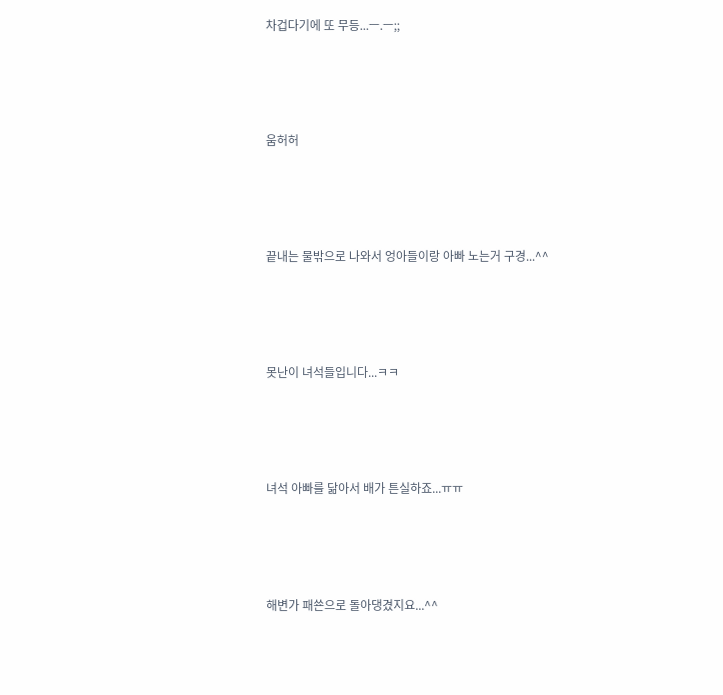차겁다기에 또 무등...ㅡ.ㅡ;;




움허허




끝내는 물밖으로 나와서 엉아들이랑 아빠 노는거 구경...^^




못난이 녀석들입니다...ㅋㅋ




녀석 아빠를 닮아서 배가 튼실하죠...ㅠㅠ




해변가 패쑌으로 돌아댕겼지요...^^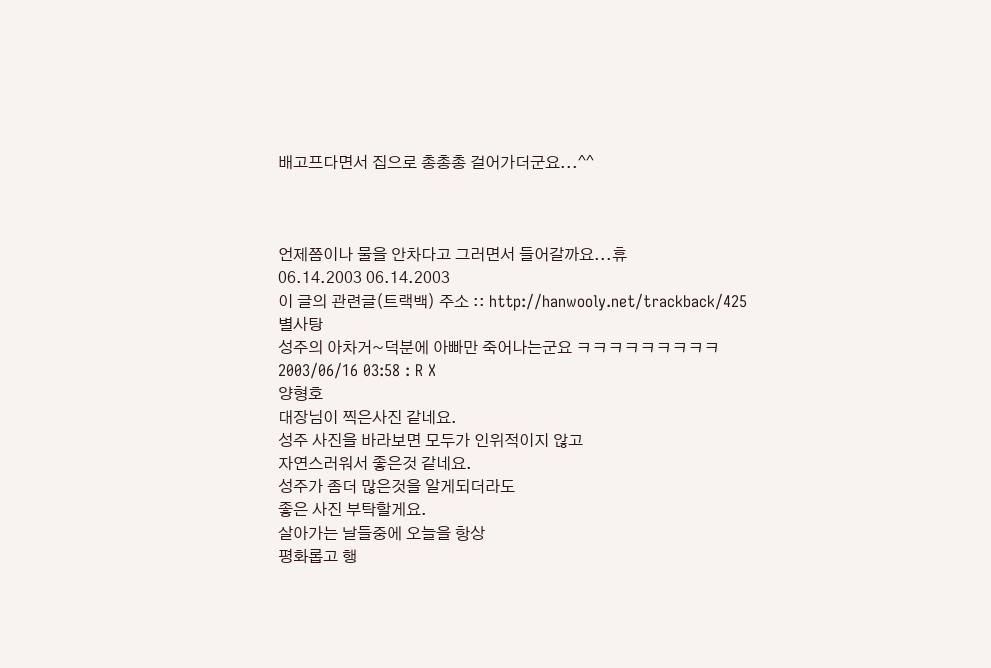배고프다면서 집으로 총총총 걸어가더군요...^^



언제쯤이나 물을 안차다고 그러면서 들어갈까요...휴
06.14.2003 06.14.2003
이 글의 관련글(트랙백) 주소 :: http://hanwooly.net/trackback/425
별사탕
성주의 아차거~덕분에 아빠만 죽어나는군요 ㅋㅋㅋㅋㅋㅋㅋㅋㅋ
2003/06/16 03:58 : R X
양형호
대장님이 찍은사진 같네요.
성주 사진을 바라보면 모두가 인위적이지 않고
자연스러워서 좋은것 같네요.
성주가 좀더 많은것을 알게되더라도
좋은 사진 부탁할게요.
살아가는 날들중에 오늘을 항상
평화롭고 행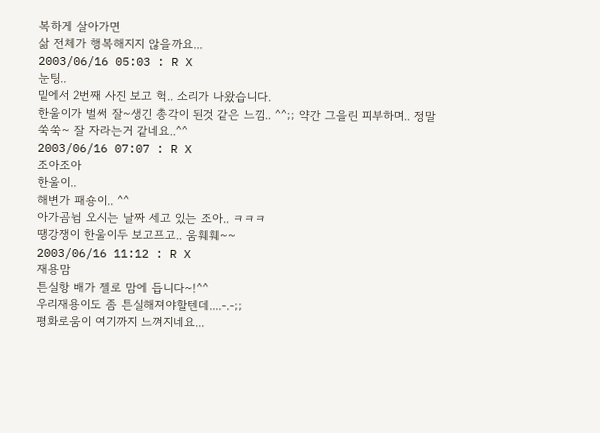복하게 살아가면
삶 전체가 행복해지지 않을까요...
2003/06/16 05:03 : R X
눈팅..
밑에서 2번째 사진 보고 헉.. 소리가 나왔습니다.
한울이가 벌써 잘~생긴 총각이 된것 같은 느낌.. ^^;; 약간 그을린 피부하며.. 정말 쑥쑥~ 잘 자라는거 같네요..^^
2003/06/16 07:07 : R X
조아조아
한울이..
해변가 패숑이.. ^^
아가곰뉨 오시는 날짜 세고 있는 조아.. ㅋㅋㅋ
땡강쟁이 한울이두 보고프고.. 움훼훼~~
2003/06/16 11:12 : R X
재용맘
튼실항 배가 젤로 맘에 듭니다~!^^
우리재용이도 좀 튼실해져야할텐데....-.-;;
평화로움이 여기까지 느껴지네요...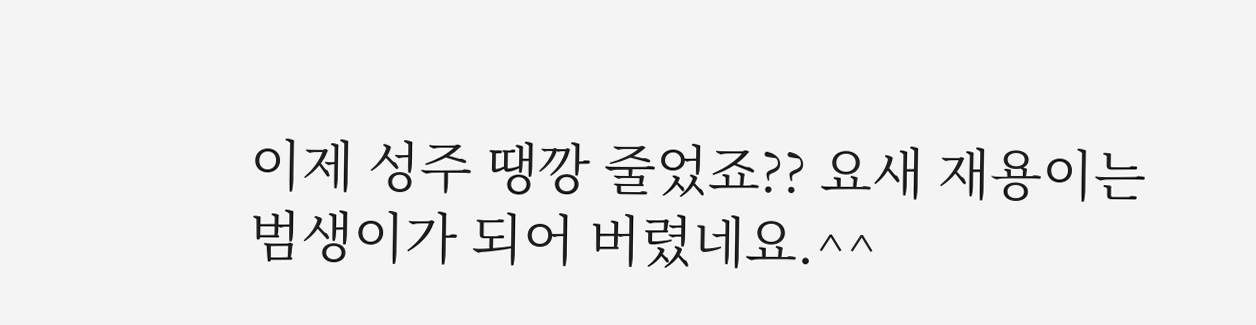이제 성주 땡깡 줄었죠?? 요새 재용이는 범생이가 되어 버렸네요.^^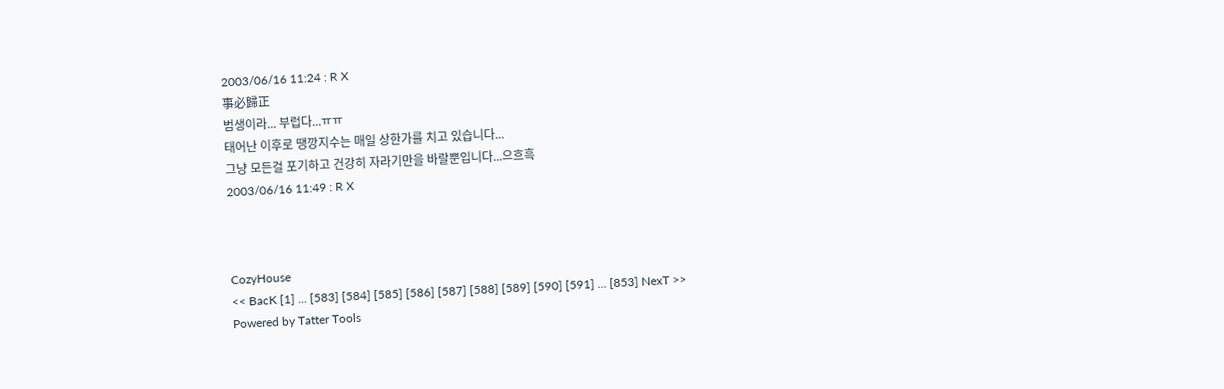2003/06/16 11:24 : R X
事必歸正
범생이라... 부럽다...ㅠㅠ
태어난 이후로 땡깡지수는 매일 상한가를 치고 있습니다...
그냥 모든걸 포기하고 건강히 자라기만을 바랄뿐입니다...으흐흑
2003/06/16 11:49 : R X



CozyHouse
<< BacK [1] ... [583] [584] [585] [586] [587] [588] [589] [590] [591] ... [853] NexT >>
Powered by Tatter Tools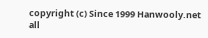copyright (c) Since 1999 Hanwooly.net all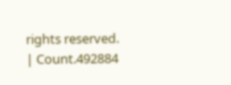rights reserved. | Count.492884